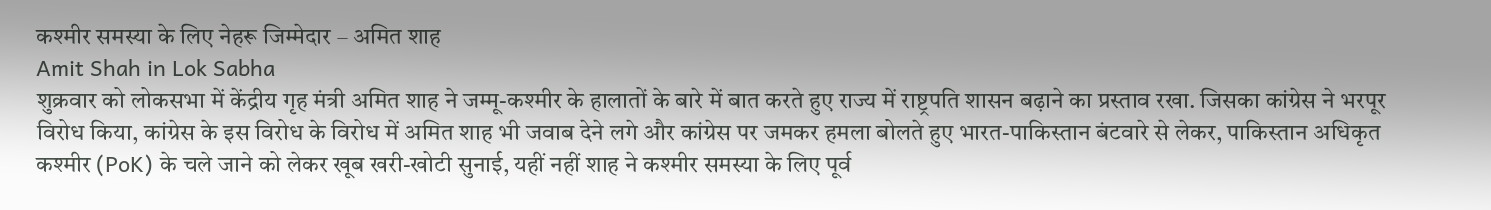कश्मीर समस्या के लिए नेहरू जिम्मेदार – अमित शाह
Amit Shah in Lok Sabha
शुक्रवार को लोकसभा में केंद्रीय गृह मंत्री अमित शाह ने जम्मू-कश्मीर के हालातों के बारे में बात करते हुए राज्य में राष्ट्रपति शासन बढ़ाने का प्रस्ताव रखा. जिसका कांग्रेस ने भरपूर विरोध किया, कांग्रेस के इस विरोध के विरोध में अमित शाह भी जवाब देने लगे और कांग्रेस पर जमकर हमला बोलते हुए भारत-पाकिस्तान बंटवारे से लेकर, पाकिस्तान अधिकृत कश्मीर (PoK) के चले जाने को लेकर खूब खरी-खोटी सुनाई, यहीं नहीं शाह ने कश्मीर समस्या के लिए पूर्व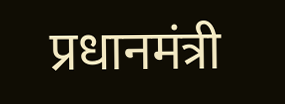प्रधानमंत्री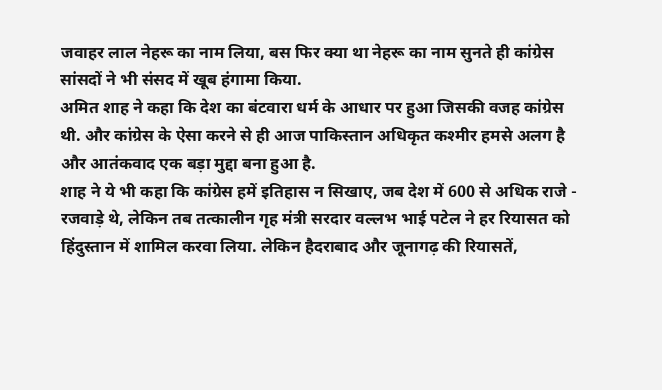जवाहर लाल नेहरू का नाम लिया, बस फिर क्या था नेहरू का नाम सुनते ही कांग्रेस सांसदों ने भी संसद में खूब हंगामा किया.
अमित शाह ने कहा कि देश का बंटवारा धर्म के आधार पर हुआ जिसकी वजह कांग्रेस थी. और कांग्रेस के ऐसा करने से ही आज पाकिस्तान अधिकृत कश्मीर हमसे अलग है और आतंकवाद एक बड़ा मुद्दा बना हुआ है.
शाह ने ये भी कहा कि कांग्रेस हमें इतिहास न सिखाए, जब देश में 600 से अधिक राजे - रजवाड़े थे, लेकिन तब तत्कालीन गृह मंत्री सरदार वल्लभ भाई पटेल ने हर रियासत को हिंदुस्तान में शामिल करवा लिया. लेकिन हैदराबाद और जूनागढ़ की रियासतें,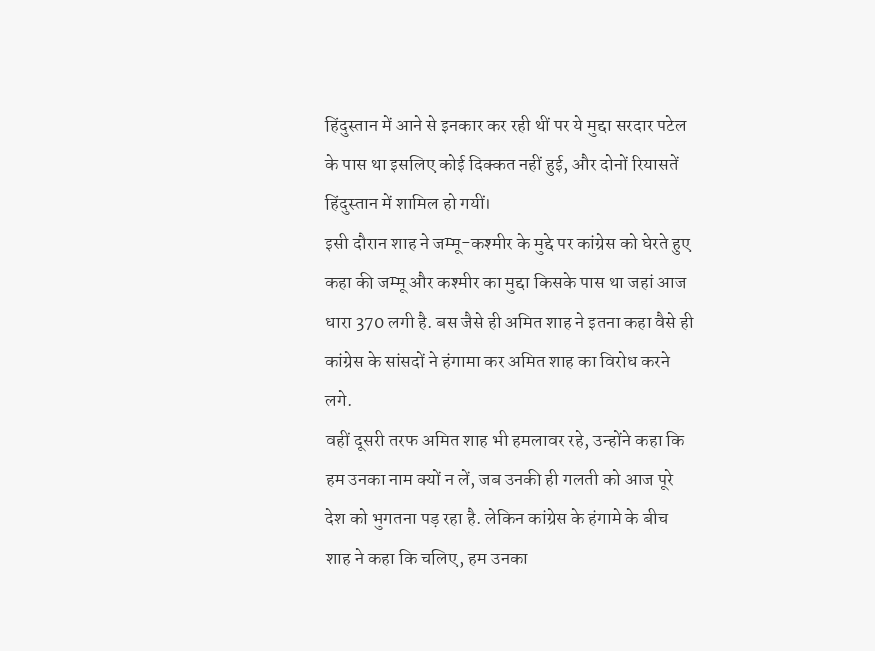हिंदुस्तान में आने से इनकार कर रही थीं पर ये मुद्दा सरदार पटेल के पास था इसलिए कोई दिक्कत नहीं हुई, और दोनों रियासतें हिंदुस्तान में शामिल हो गयीं।
इसी दौरान शाह ने जम्मू-कश्मीर के मुद्दे पर कांग्रेस को घेरते हुए कहा की जम्मू और कश्मीर का मुद्दा किसके पास था जहां आज धारा 370 लगी है. बस जैसे ही अमित शाह ने इतना कहा वैसे ही कांग्रेस के सांसदों ने हंगामा कर अमित शाह का विरोध करने लगे.
वहीं दूसरी तरफ अमित शाह भी हमलावर रहे, उन्होंने कहा कि हम उनका नाम क्यों न लें, जब उनकी ही गलती को आज पूरे देश को भुगतना पड़ रहा है. लेकिन कांग्रेस के हंगामे के बीच शाह ने कहा कि चलिए, हम उनका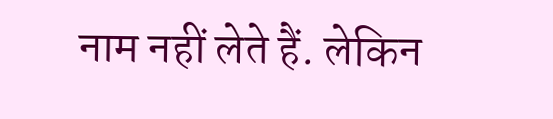नाम नहीं लेते हैं. लेकिन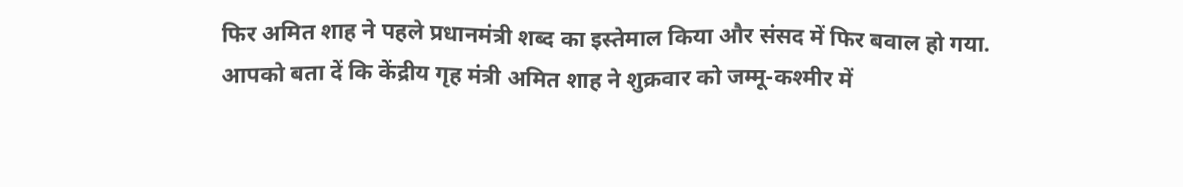फिर अमित शाह ने पहले प्रधानमंत्री शब्द का इस्तेमाल किया और संसद में फिर बवाल हो गया.
आपको बता दें कि केंद्रीय गृह मंत्री अमित शाह ने शुक्रवार को जम्मू-कश्मीर में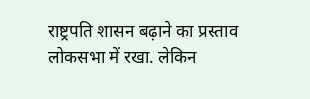राष्ट्रपति शासन बढ़ाने का प्रस्ताव लोकसभा में रखा. लेकिन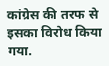कांग्रेस की तरफ से इसका विरोध किया गया.